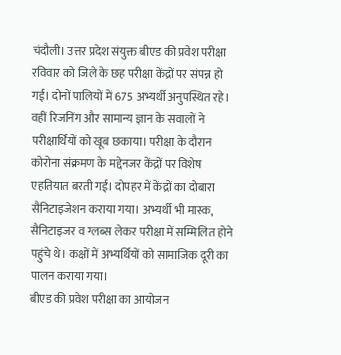चंदौली। उत्तर प्रदेश संयुक्त बीएड की प्रवेश परीक्षा रविवार को जिले के छह परीक्षा केंद्रों पर संपन्न हो गई। दोनों पालियों में 675 अभ्यर्थी अनुपस्थित रहे। वहीं रिजनिंग और सामान्य ज्ञान के सवालों ने परीक्षार्थियों को खूब छकाया। परीक्षा के दौरान कोरोना संक्रमण के मद्देनजर केंद्रों पर विशेष एहतियात बरती गई। दोपहर में केंद्रों का दोबारा सैनिटाइजेशन कराया गया। अभ्यर्थी भी मास्क, सैनिटाइजर व ग्लब्स लेकर परीक्षा में सम्मिलित होने पहुंचे थे। कक्षों में अभ्यर्थियों को सामाजिक दूरी का पालन कराया गया।
बीएड की प्रवेश परीक्षा का आयोजन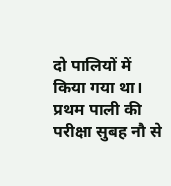दो पालियों में किया गया था। प्रथम पाली की परीक्षा सुबह नौ से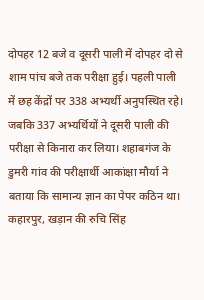दोपहर 12 बजे व दूसरी पाली में दोपहर दो से शाम पांच बजे तक परीक्षा हुई। पहली पाली में छह केंद्रों पर 338 अभ्यर्थी अनुपस्थित रहे। जबकि 337 अभ्यर्थियों ने दूसरी पाली की परीक्षा से किनारा कर लिया। शहाबगंज के डुमरी गांव की परीक्षार्थी आकांक्षा मौर्या ने बताया कि सामान्य ज्ञान का पेपर कठिन था। कहारपुर, खड़ान की रुचि सिंह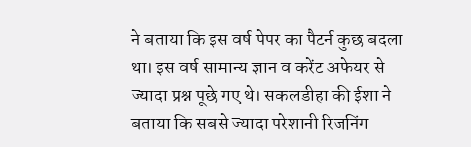ने बताया कि इस वर्ष पेपर का पैटर्न कुछ बदला था। इस वर्ष सामान्य ज्ञान व करेंट अफेयर से ज्यादा प्रश्न पूछे गए थे। सकलडीहा की ईशा ने बताया कि सबसे ज्यादा परेशानी रिजनिंग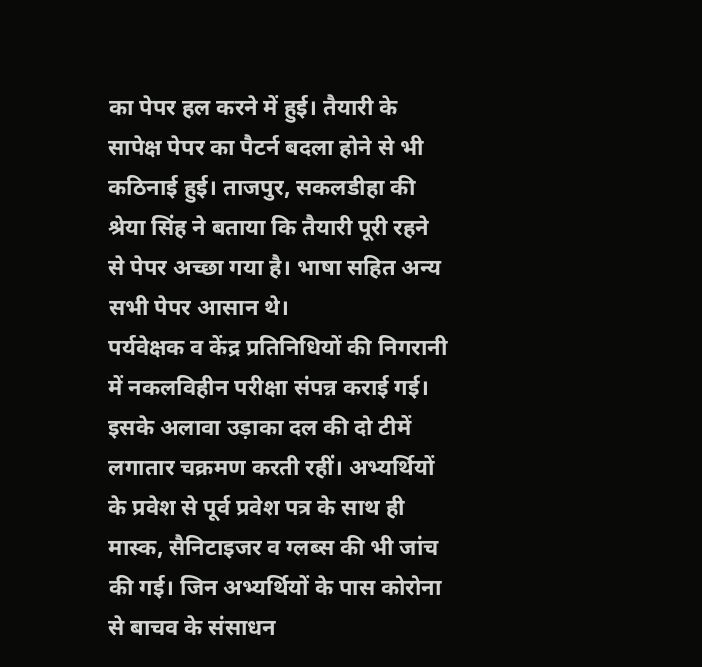का पेपर हल करने में हुई। तैयारी के सापेक्ष पेपर का पैटर्न बदला होने से भी कठिनाई हुई। ताजपुर, सकलडीहा की श्रेया सिंह ने बताया कि तैयारी पूरी रहने से पेपर अच्छा गया है। भाषा सहित अन्य सभी पेपर आसान थे।
पर्यवेक्षक व केंद्र प्रतिनिधियों की निगरानी में नकलविहीन परीक्षा संपन्न कराई गई। इसके अलावा उड़ाका दल की दो टीमें लगातार चक्रमण करती रहीं। अभ्यर्थियों के प्रवेश से पूर्व प्रवेश पत्र के साथ ही मास्क, सैनिटाइजर व ग्लब्स की भी जांच की गई। जिन अभ्यर्थियों के पास कोरोना से बाचव के संसाधन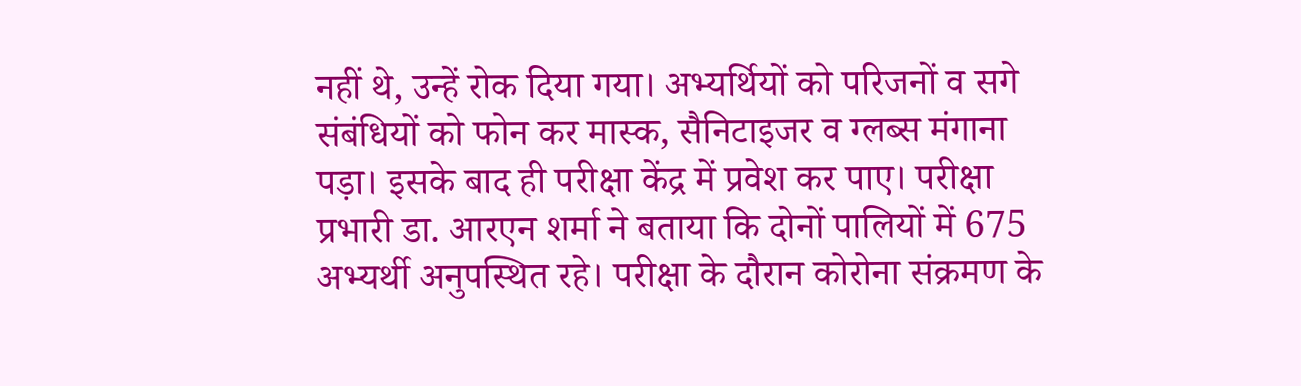नहीं थे, उन्हें रोक दिया गया। अभ्यर्थियों को परिजनों व सगे संबंधियों को फोन कर मास्क, सैनिटाइजर व ग्लब्स मंगाना पड़ा। इसके बाद ही परीक्षा केंद्र में प्रवेश कर पाए। परीक्षा प्रभारी डा. आरएन शर्मा ने बताया कि दोनों पालियों में 675 अभ्यर्थी अनुपस्थित रहे। परीक्षा के दौरान कोरोना संक्रमण के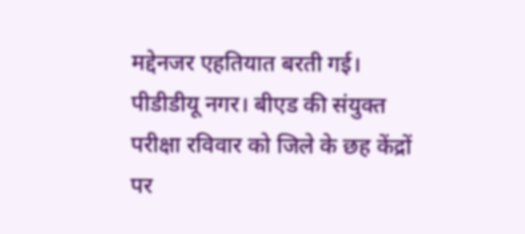मद्देनजर एहतियात बरती गई।
पीडीडीयू नगर। बीएड की संयुक्त परीक्षा रविवार को जिले के छह केंद्रों पर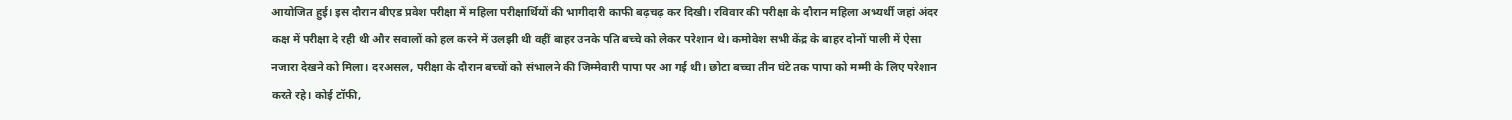आयोजित हुई। इस दौरान बीएड प्रवेश परीक्षा में महिला परीक्षार्थियों की भागीदारी काफी बढ़चढ़ कर दिखी। रविवार की परीक्षा के दौरान महिला अभ्यर्थी जहां अंदर कक्ष में परीक्षा दे रही थी और सवालों को हल करने में उलझी थी वहीं बाहर उनके पति बच्चे को लेकर परेशान थे। कमोवेश सभी केंद्र के बाहर दोनों पाली में ऐसा नजारा देखने को मिला। दरअसल, परीक्षा के दौरान बच्चों को संभालने की जिम्मेवारी पापा पर आ गई थी। छोटा बच्चा तीन घंटे तक पापा को मम्मी के लिए परेशान करते रहे। कोई टॉफी,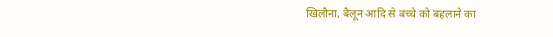खिलौना, बैलून आदि से बच्चे को बहलाने का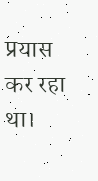प्रयास कर रहा था।